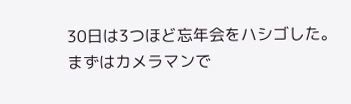30日は3つほど忘年会をハシゴした。
まずはカメラマンで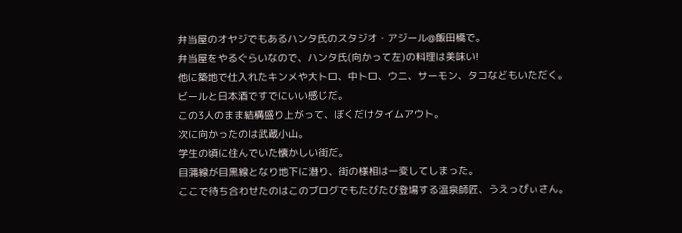弁当屋のオヤジでもあるハンタ氏のスタジオ・アジール@飯田橋で。
弁当屋をやるぐらいなので、ハンタ氏(向かって左)の料理は美味い!
他に築地で仕入れたキンメや大トロ、中トロ、ウニ、サーモン、タコなどもいただく。
ビールと日本酒ですでにいい感じだ。
この3人のまま結構盛り上がって、ぼくだけタイムアウト。
次に向かったのは武蔵小山。
学生の頃に住んでいた懐かしい街だ。
目蒲線が目黒線となり地下に潜り、街の様相は一変してしまった。
ここで待ち合わせたのはこのブログでもたびたび登場する温泉師匠、うえっぴぃさん。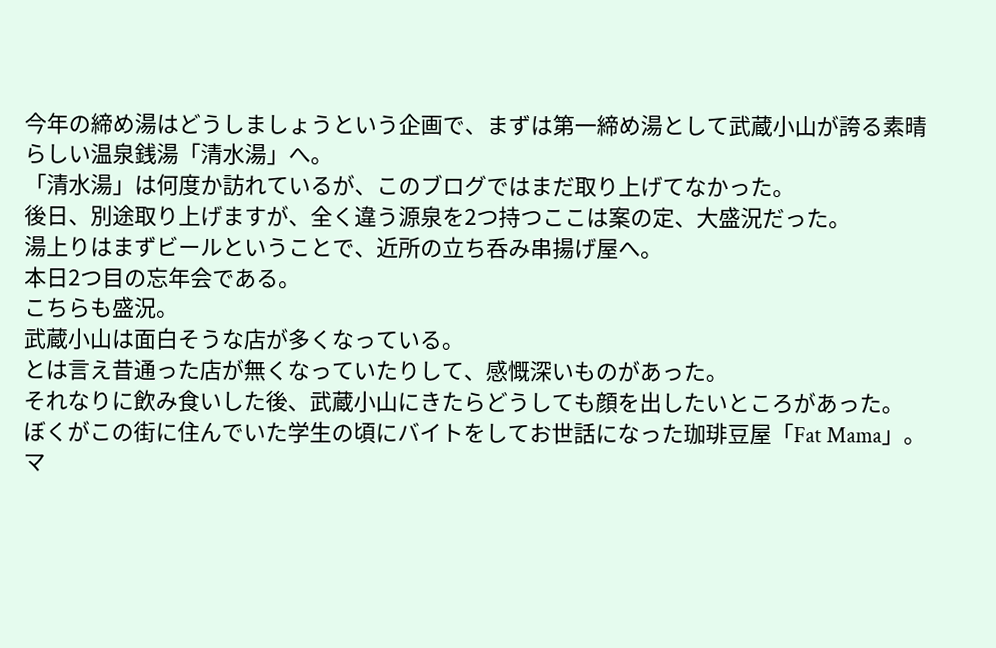今年の締め湯はどうしましょうという企画で、まずは第一締め湯として武蔵小山が誇る素晴らしい温泉銭湯「清水湯」へ。
「清水湯」は何度か訪れているが、このブログではまだ取り上げてなかった。
後日、別途取り上げますが、全く違う源泉を2つ持つここは案の定、大盛況だった。
湯上りはまずビールということで、近所の立ち呑み串揚げ屋へ。
本日2つ目の忘年会である。
こちらも盛況。
武蔵小山は面白そうな店が多くなっている。
とは言え昔通った店が無くなっていたりして、感慨深いものがあった。
それなりに飲み食いした後、武蔵小山にきたらどうしても顔を出したいところがあった。
ぼくがこの街に住んでいた学生の頃にバイトをしてお世話になった珈琲豆屋「Fat Mama」。
マ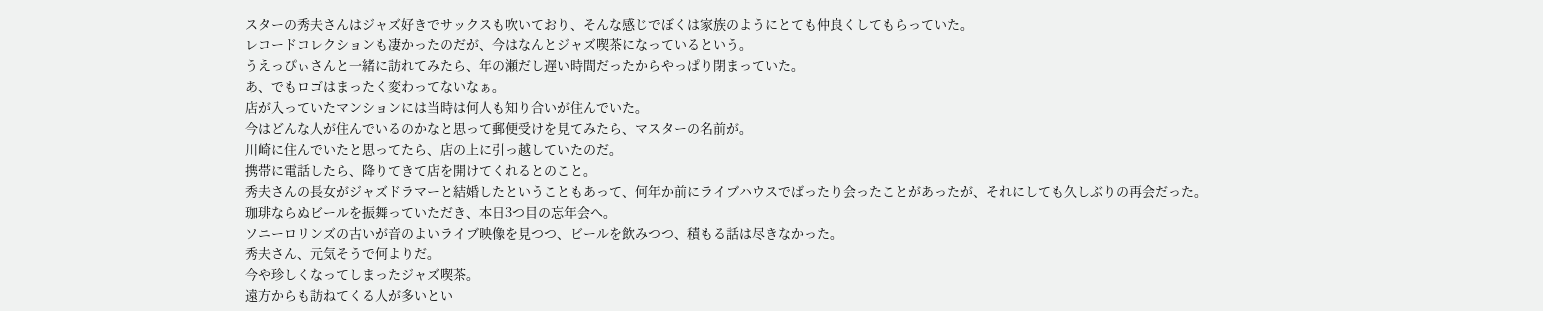スターの秀夫さんはジャズ好きでサックスも吹いており、そんな感じでぼくは家族のようにとても仲良くしてもらっていた。
レコードコレクションも凄かったのだが、今はなんとジャズ喫茶になっているという。
うえっぴぃさんと一緒に訪れてみたら、年の瀬だし遅い時間だったからやっぱり閉まっていた。
あ、でもロゴはまったく変わってないなぁ。
店が入っていたマンションには当時は何人も知り合いが住んでいた。
今はどんな人が住んでいるのかなと思って郵便受けを見てみたら、マスターの名前が。
川崎に住んでいたと思ってたら、店の上に引っ越していたのだ。
携帯に電話したら、降りてきて店を開けてくれるとのこと。
秀夫さんの長女がジャズドラマーと結婚したということもあって、何年か前にライブハウスでばったり会ったことがあったが、それにしても久しぶりの再会だった。
珈琲ならぬビールを振舞っていただき、本日3つ目の忘年会へ。
ソニーロリンズの古いが音のよいライブ映像を見つつ、ビールを飲みつつ、積もる話は尽きなかった。
秀夫さん、元気そうで何よりだ。
今や珍しくなってしまったジャズ喫茶。
遠方からも訪ねてくる人が多いとい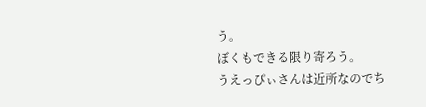う。
ぼくもできる限り寄ろう。
うえっぴぃさんは近所なのでち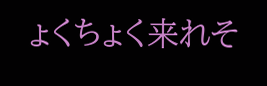ょくちょく来れそ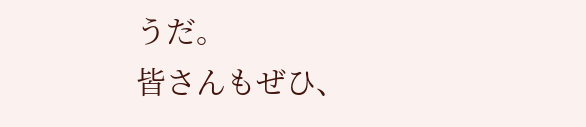うだ。
皆さんもぜひ、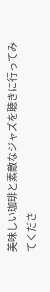美味しい珈琲と素敵なジャズを聴きに行ってみてくださ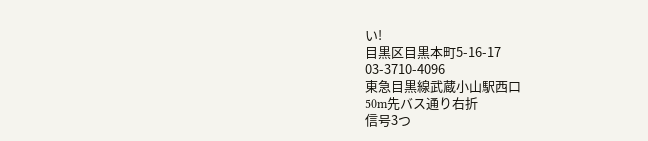い!
目黒区目黒本町5-16-17
03-3710-4096
東急目黒線武蔵小山駅西口
50m先バス通り右折
信号3つ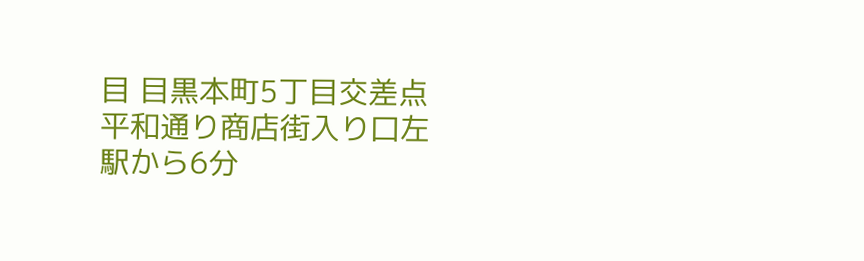目 目黒本町5丁目交差点
平和通り商店街入り口左 駅から6分